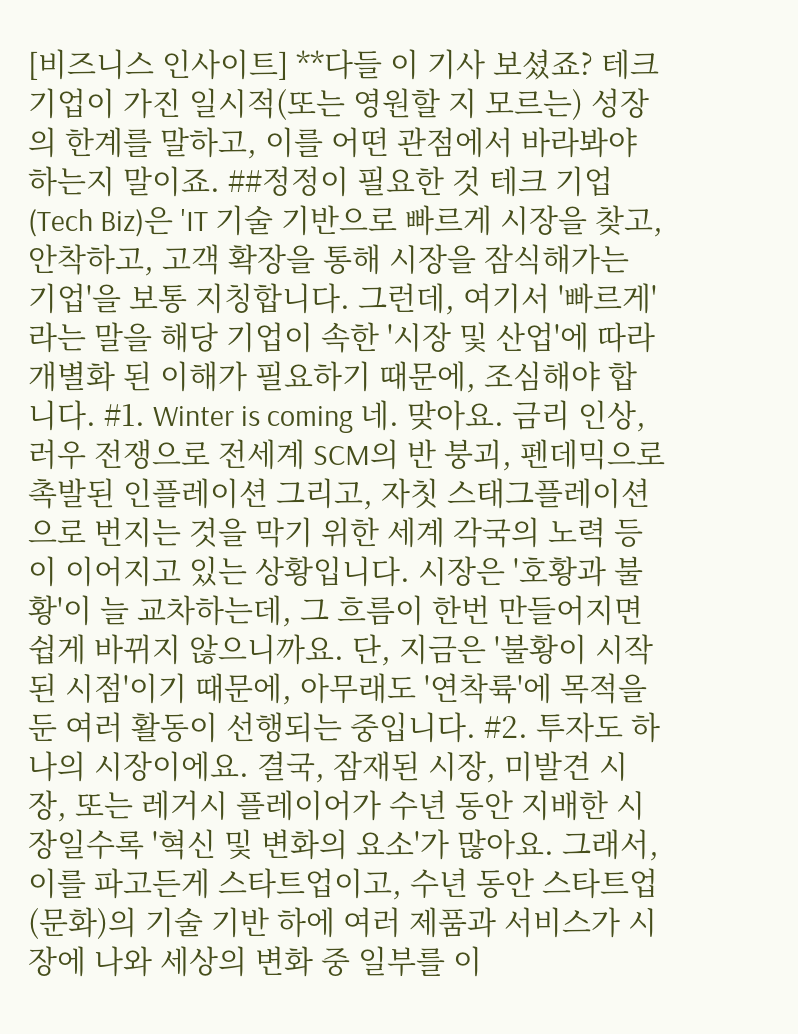[비즈니스 인사이트] **다들 이 기사 보셨죠? 테크 기업이 가진 일시적(또는 영원할 지 모르는) 성장의 한계를 말하고, 이를 어떤 관점에서 바라봐야 하는지 말이죠. ##정정이 필요한 것 테크 기업(Tech Biz)은 'IT 기술 기반으로 빠르게 시장을 찾고, 안착하고, 고객 확장을 통해 시장을 잠식해가는 기업'을 보통 지칭합니다. 그런데, 여기서 '빠르게'라는 말을 해당 기업이 속한 '시장 및 산업'에 따라 개별화 된 이해가 필요하기 때문에, 조심해야 합니다. #1. Winter is coming 네. 맞아요. 금리 인상, 러우 전쟁으로 전세계 SCM의 반 붕괴, 펜데믹으로 촉발된 인플레이션 그리고, 자칫 스태그플레이션으로 번지는 것을 막기 위한 세계 각국의 노력 등이 이어지고 있는 상황입니다. 시장은 '호황과 불황'이 늘 교차하는데, 그 흐름이 한번 만들어지면 쉽게 바뀌지 않으니까요. 단, 지금은 '불황이 시작된 시점'이기 때문에, 아무래도 '연착륙'에 목적을 둔 여러 활동이 선행되는 중입니다. #2. 투자도 하나의 시장이에요. 결국, 잠재된 시장, 미발견 시장, 또는 레거시 플레이어가 수년 동안 지배한 시장일수록 '혁신 및 변화의 요소'가 많아요. 그래서, 이를 파고든게 스타트업이고, 수년 동안 스타트업(문화)의 기술 기반 하에 여러 제품과 서비스가 시장에 나와 세상의 변화 중 일부를 이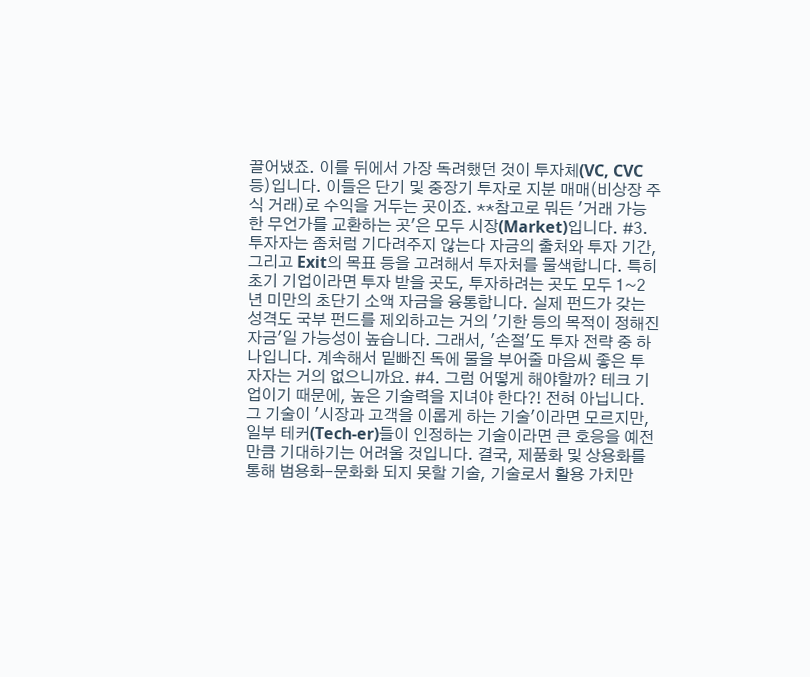끌어냈죠. 이를 뒤에서 가장 독려했던 것이 투자체(VC, CVC 등)입니다. 이들은 단기 및 중장기 투자로 지분 매매(비상장 주식 거래)로 수익을 거두는 곳이죠. **참고로 뭐든 '거래 가능한 무언가를 교환하는 곳'은 모두 시장(Market)입니다. #3. 투자자는 좀처럼 기다려주지 않는다 자금의 출처와 투자 기간, 그리고 Exit의 목표 등을 고려해서 투자처를 물색합니다. 특히 초기 기업이라면 투자 받을 곳도, 투자하려는 곳도 모두 1~2년 미만의 초단기 소액 자금을 융통합니다. 실제 펀드가 갖는 성격도 국부 펀드를 제외하고는 거의 '기한 등의 목적이 정해진 자금'일 가능성이 높습니다. 그래서, '손절'도 투자 전략 중 하나입니다. 계속해서 밑빠진 독에 물을 부어줄 마음씨 좋은 투자자는 거의 없으니까요. #4. 그럼 어떻게 해야할까? 테크 기업이기 때문에, 높은 기술력을 지녀야 한다?! 전혀 아닙니다. 그 기술이 '시장과 고객을 이롭게 하는 기술'이라면 모르지만, 일부 테커(Tech-er)들이 인정하는 기술이라면 큰 호응을 예전만큼 기대하기는 어려울 것입니다. 결국, 제품화 및 상용화를 통해 범용화-문화화 되지 못할 기술, 기술로서 활용 가치만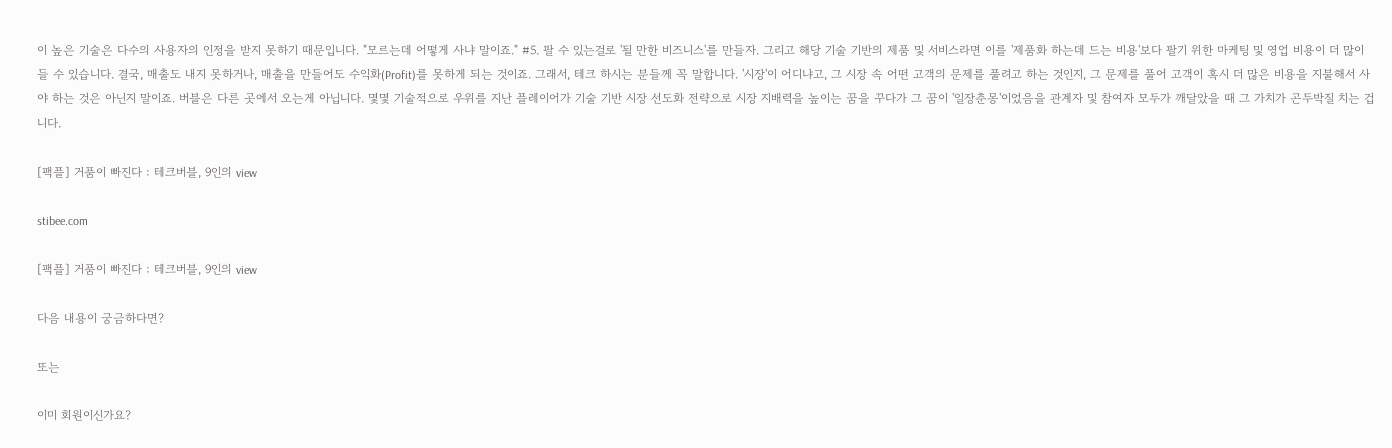이 높은 기술은 다수의 사용자의 인정을 받지 못하기 때문입니다. "모르는데 어떻게 사냐 말이죠." #5. 팔 수 있는걸로 '될 만한 비즈니스'를 만들자. 그리고 해당 기술 기반의 제품 및 서비스라면 이를 '제품화 하는데 드는 비용'보다 팔기 위한 마케팅 및 영업 비용이 더 많이 들 수 있습니다. 결국, 매출도 내지 못하거나, 매출을 만들어도 수익화(Profit)를 못하게 되는 것이죠. 그래서, 테크 하시는 분들께 꼭 말합니다. '시장'이 어디냐고, 그 시장 속 어떤 고객의 문제를 풀려고 하는 것인지, 그 문제를 풀어 고객이 혹시 더 많은 비용을 지불해서 사야 하는 것은 아닌지 말이죠. 버블은 다른 곳에서 오는게 아닙니다. 몇몇 기술적으로 우위를 지난 플레이어가 기술 기반 시장 선도화 전략으로 시장 지배력을 높이는 꿈을 꾸다가 그 꿈이 '일장춘몽'이었음을 관계자 및 참여자 모두가 깨달았을 때 그 가치가 곤두박질 치는 겁니다.

[팩플] 거품이 빠진다 : 테크버블, 9인의 view

stibee.com

[팩플] 거품이 빠진다 : 테크버블, 9인의 view

다음 내용이 궁금하다면?

또는

이미 회원이신가요?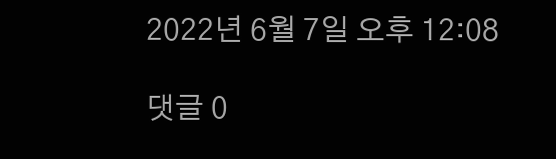2022년 6월 7일 오후 12:08

댓글 0